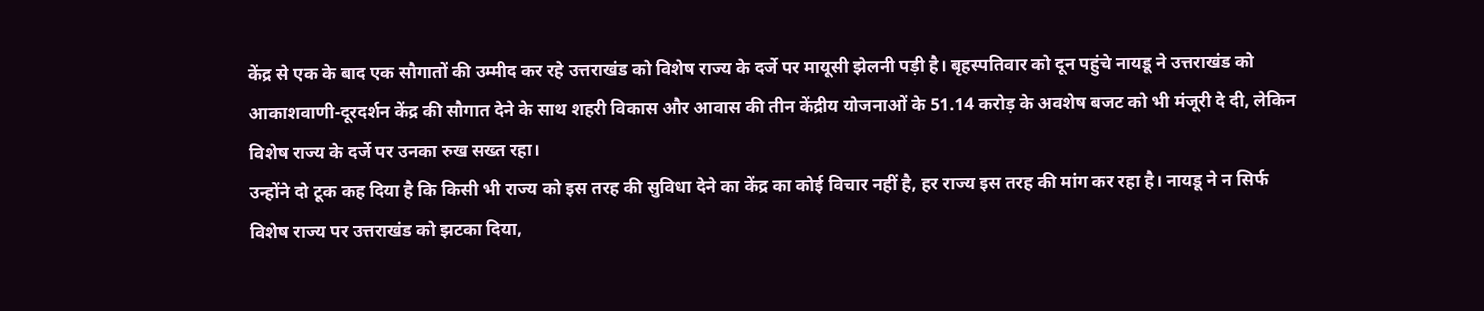केंद्र से एक के बाद एक सौगातों की उम्मीद कर रहे उत्तराखंड को विशेष राज्य के दर्जे पर मायूसी झेलनी पड़ी है। बृहस्पतिवार को दून पहुंचे नायडू ने उत्तराखंड को आकाशवाणी-दूरदर्शन केंद्र की सौगात देने के साथ शहरी विकास और आवास की तीन केंद्रीय योजनाओं के 51.14 करोड़ के अवशेष बजट को भी मंजूरी दे दी, लेकिन विशेष राज्य के दर्जे पर उनका रुख सख्त रहा।
उन्होंने दो टूक कह दिया है कि किसी भी राज्य को इस तरह की सुविधा देने का केंद्र का कोई विचार नहीं है, हर राज्य इस तरह की मांग कर रहा है। नायडू ने न सिर्फ विशेष राज्य पर उत्तराखंड को झटका दिया,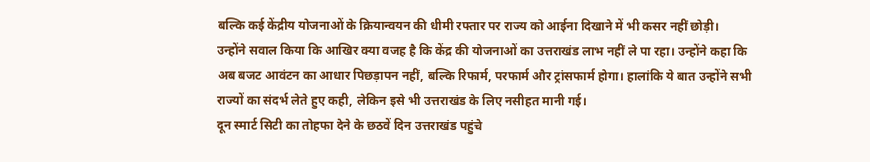बल्कि कई केंद्रीय योजनाओं के क्रियान्वयन की धीमी रफ्तार पर राज्य को आईना दिखाने में भी कसर नहीं छोड़ी।
उन्होंने सवाल किया कि आखिर क्या वजह है कि केंद्र की योजनाओं का उत्तराखंड लाभ नहीं ले पा रहा। उन्होंने कहा कि अब बजट आवंटन का आधार पिछड़ापन नहीं, बल्कि रिफार्म, परफार्म और ट्रांसफार्म होगा। हालांकि ये बात उन्होंने सभी राज्यों का संदर्भ लेते हुए कही, लेकिन इसे भी उत्तराखंड के लिए नसीहत मानी गई।
दून स्मार्ट सिटी का तोहफा देने के छठवें दिन उत्तराखंड पहुंचे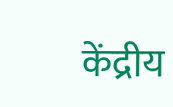केंद्रीय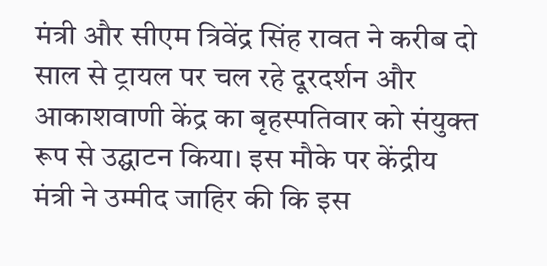मंत्री और सीएम त्रिवेंद्र सिंह रावत ने करीब दो साल से ट्रायल पर चल रहे दूरदर्शन और आकाशवाणी केंद्र का बृहस्पतिवार को संयुक्त रूप से उद्घाटन किया। इस मौके पर केंद्रीय मंत्री ने उम्मीद जाहिर की कि इस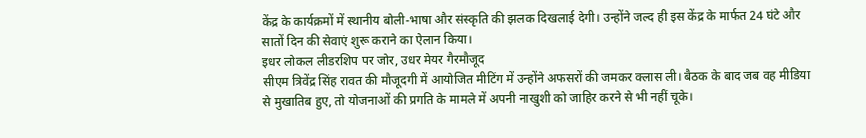केंद्र के कार्यक्रमों में स्थानीय बोली-भाषा और संस्कृति की झलक दिखलाई देगी। उन्होंने जल्द ही इस केंद्र के मार्फत 24 घंटे और सातों दिन की सेवाएं शुरू कराने का ऐलान किया।
इधर लोकल लीडरशिप पर जोर, उधर मेयर गैरमौजूद
सीएम त्रिवेंद्र सिंह रावत की मौजूदगी में आयोजित मीटिंग में उन्होंने अफसरों की जमकर क्लास ली। बैठक के बाद जब वह मीडिया से मुखातिब हुए, तो योजनाओं की प्रगति के मामले में अपनी नाखुशी को जाहिर करने से भी नहीं चूके।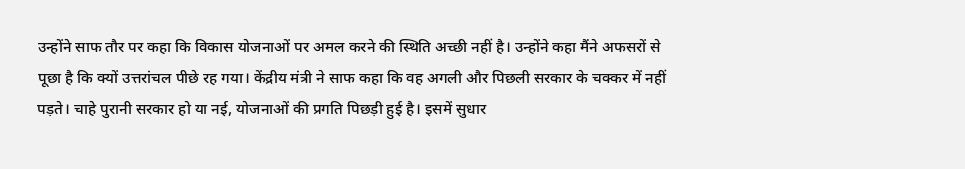उन्होंने साफ तौर पर कहा कि विकास योजनाओं पर अमल करने की स्थिति अच्छी नहीं है। उन्होंने कहा मैंने अफसरों से पूछा है कि क्यों उत्तरांचल पीछे रह गया। केंद्रीय मंत्री ने साफ कहा कि वह अगली और पिछली सरकार के चक्कर में नहीं पड़ते। चाहे पुरानी सरकार हो या नई, योजनाओं की प्रगति पिछड़ी हुई है। इसमें सुधार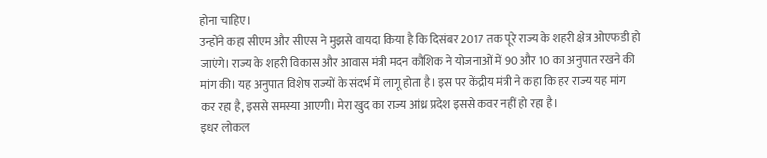होना चाहिए।
उन्होंने कहा सीएम और सीएस ने मुझसे वायदा किया है कि दिसंबर 2017 तक पूरे राज्य के शहरी क्षेत्र ओएफडी हो जाएंगे। राज्य के शहरी विकास और आवास मंत्री मदन कौशिक ने योजनाओं में 90 और 10 का अनुपात रखने की मांग की। यह अनुपात विशेष राज्यों के संदर्भ में लागू होता है। इस पर केंद्रीय मंत्री ने कहा कि हर राज्य यह मांग कर रहा है, इससे समस्या आएगी। मेरा खुद का राज्य आंध्र प्रदेश इससे कवर नहीं हो रहा है।
इधर लोकल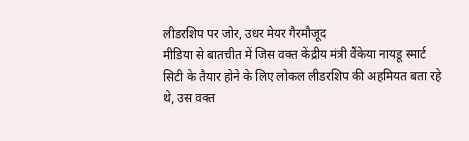लीडरशिप पर जोर, उधर मेयर गैरमौजूद
मीडिया से बातचीत में जिस वक्त केंद्रीय मंत्री वैंकेया नायडू स्मार्ट सिटी के तैयार होने के लिए लोकल लीडरशिप की अहमियत बता रहे थे, उस वक्त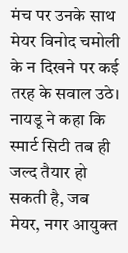मंच पर उनके साथ मेयर विनोद चमोली के न दिखने पर कई तरह के सवाल उठे। नायडू ने कहा कि स्मार्ट सिटी तब ही जल्द तैयार हो सकती है, जब मेयर, नगर आयुक्त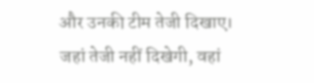और उनकी टीम तेजी दिखाए। जहां तेजी नहीं दिखेगी, वहां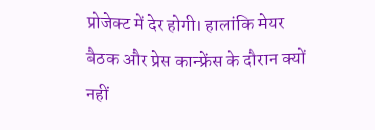प्रोजेक्ट में देर होगी। हालांकि मेयर बैठक और प्रेस कान्फ्रेंस के दौरान क्यों नहीं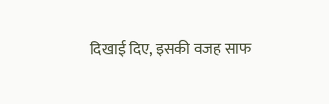दिखाई दिए, इसकी वजह साफ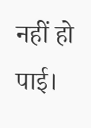नहीं हो पाई।